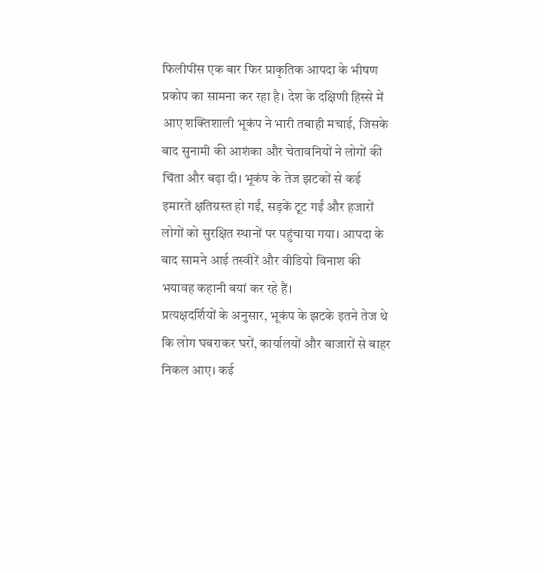फिलीपींस एक बार फिर प्राकृतिक आपदा के भीषण प्रकोप का सामना कर रहा है। देश के दक्षिणी हिस्से में आए शक्तिशाली भूकंप ने भारी तबाही मचाई, जिसके बाद सुनामी की आशंका और चेतावनियों ने लोगों की चिंता और बढ़ा दी। भूकंप के तेज झटकों से कई इमारतें क्षतिग्रस्त हो गईं, सड़कें टूट गईं और हजारों लोगों को सुरक्षित स्थानों पर पहुंचाया गया। आपदा के बाद सामने आई तस्वीरें और वीडियो विनाश की भयावह कहानी बयां कर रहे हैं।
प्रत्यक्षदर्शियों के अनुसार, भूकंप के झटके इतने तेज थे कि लोग घबराकर घरों, कार्यालयों और बाजारों से बाहर निकल आए। कई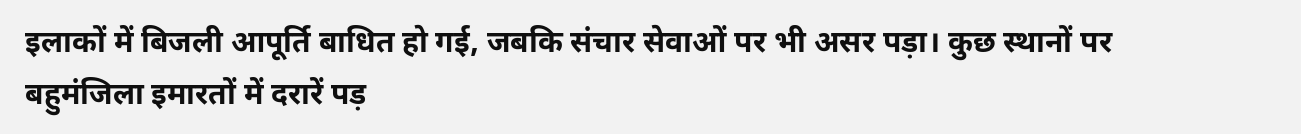इलाकों में बिजली आपूर्ति बाधित हो गई, जबकि संचार सेवाओं पर भी असर पड़ा। कुछ स्थानों पर बहुमंजिला इमारतों में दरारें पड़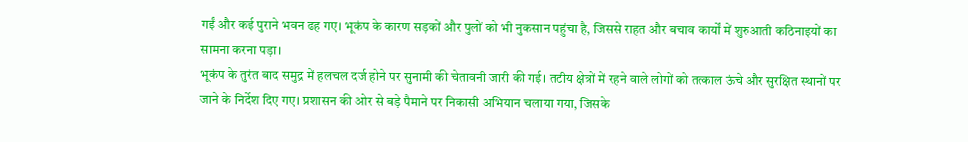गईं और कई पुराने भवन ढह गए। भूकंप के कारण सड़कों और पुलों को भी नुकसान पहुंचा है, जिससे राहत और बचाव कार्यों में शुरुआती कठिनाइयों का सामना करना पड़ा।
भूकंप के तुरंत बाद समुद्र में हलचल दर्ज होने पर सुनामी की चेतावनी जारी की गई। तटीय क्षेत्रों में रहने वाले लोगों को तत्काल ऊंचे और सुरक्षित स्थानों पर जाने के निर्देश दिए गए। प्रशासन की ओर से बड़े पैमाने पर निकासी अभियान चलाया गया, जिसके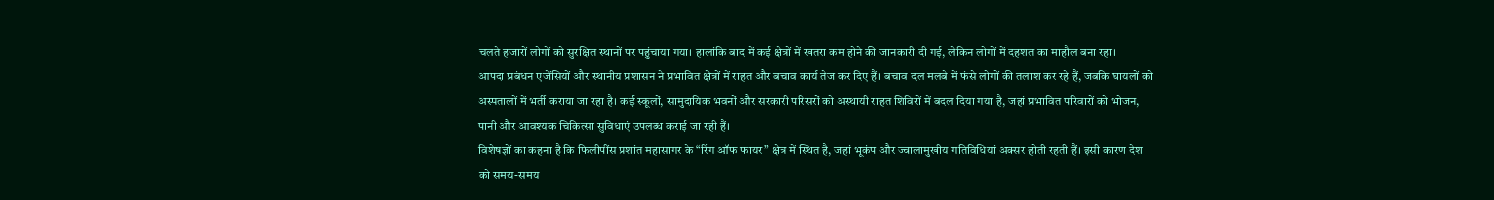चलते हजारों लोगों को सुरक्षित स्थानों पर पहुंचाया गया। हालांकि बाद में कई क्षेत्रों में खतरा कम होने की जानकारी दी गई, लेकिन लोगों में दहशत का माहौल बना रहा।
आपदा प्रबंधन एजेंसियों और स्थानीय प्रशासन ने प्रभावित क्षेत्रों में राहत और बचाव कार्य तेज कर दिए हैं। बचाव दल मलबे में फंसे लोगों की तलाश कर रहे हैं, जबकि घायलों को अस्पतालों में भर्ती कराया जा रहा है। कई स्कूलों, सामुदायिक भवनों और सरकारी परिसरों को अस्थायी राहत शिविरों में बदल दिया गया है, जहां प्रभावित परिवारों को भोजन, पानी और आवश्यक चिकित्सा सुविधाएं उपलब्ध कराई जा रही हैं।
विशेषज्ञों का कहना है कि फिलीपींस प्रशांत महासागर के “रिंग ऑफ फायर” क्षेत्र में स्थित है, जहां भूकंप और ज्वालामुखीय गतिविधियां अक्सर होती रहती हैं। इसी कारण देश को समय-समय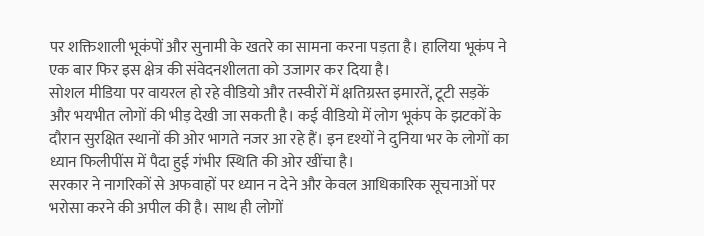पर शक्तिशाली भूकंपों और सुनामी के खतरे का सामना करना पड़ता है। हालिया भूकंप ने एक बार फिर इस क्षेत्र की संवेदनशीलता को उजागर कर दिया है।
सोशल मीडिया पर वायरल हो रहे वीडियो और तस्वीरों में क्षतिग्रस्त इमारतें, टूटी सड़कें और भयभीत लोगों की भीड़ देखी जा सकती है। कई वीडियो में लोग भूकंप के झटकों के दौरान सुरक्षित स्थानों की ओर भागते नजर आ रहे हैं। इन दृश्यों ने दुनिया भर के लोगों का ध्यान फिलीपींस में पैदा हुई गंभीर स्थिति की ओर खींचा है।
सरकार ने नागरिकों से अफवाहों पर ध्यान न देने और केवल आधिकारिक सूचनाओं पर भरोसा करने की अपील की है। साथ ही लोगों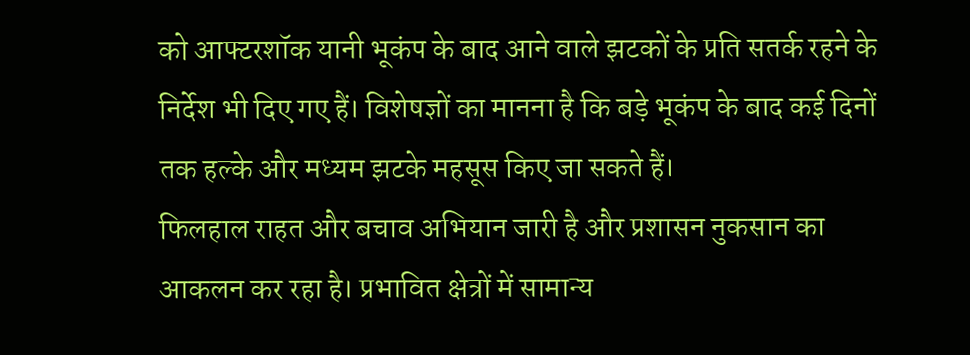को आफ्टरशॉक यानी भूकंप के बाद आने वाले झटकों के प्रति सतर्क रहने के निर्देश भी दिए गए हैं। विशेषज्ञों का मानना है कि बड़े भूकंप के बाद कई दिनों तक हल्के और मध्यम झटके महसूस किए जा सकते हैं।
फिलहाल राहत और बचाव अभियान जारी है और प्रशासन नुकसान का आकलन कर रहा है। प्रभावित क्षेत्रों में सामान्य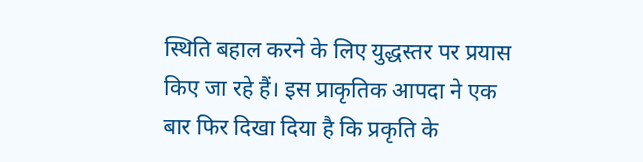स्थिति बहाल करने के लिए युद्धस्तर पर प्रयास किए जा रहे हैं। इस प्राकृतिक आपदा ने एक बार फिर दिखा दिया है कि प्रकृति के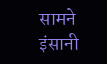सामने इंसानी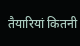तैयारियां कितनी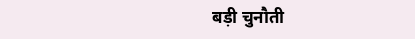बड़ी चुनौती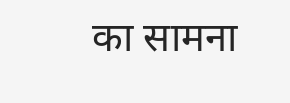का सामना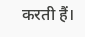करती हैं।